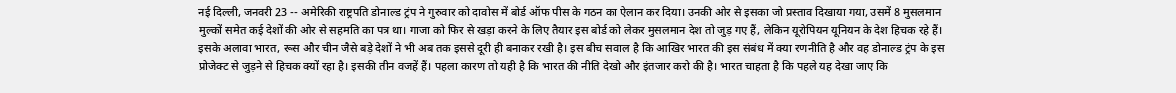नई दिल्ली, जनवरी 23 -- अमेरिकी राष्ट्रपति डोनाल्ड ट्रंप ने गुरुवार को दावोस में बोर्ड ऑफ पीस के गठन का ऐलान कर दिया। उनकी ओर से इसका जो प्रस्ताव दिखाया गया, उसमें 8 मुसलमान मुल्कों समेत कई देशों की ओर से सहमति का पत्र था। गाजा को फिर से खड़ा करने के लिए तैयार इस बोर्ड को लेकर मुसलमान देश तो जुड़ गए हैं, लेकिन यूरोपियन यूनियन के देश हिचक रहे हैं। इसके अलावा भारत, रूस और चीन जैसे बड़े देशों ने भी अब तक इससे दूरी ही बनाकर रखी है। इस बीच सवाल है कि आखिर भारत की इस संबंध में क्या रणनीति है और वह डोनाल्ड ट्रंप के इस प्रोजेक्ट से जुड़ने से हिचक क्यों रहा है। इसकी तीन वजहें हैं। पहला कारण तो यही है कि भारत की नीति देखो और इंतजार करो की है। भारत चाहता है कि पहले यह देखा जाए कि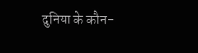दुनिया के कौन-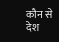कौन से देश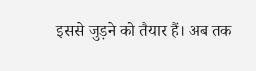इससे जुड़ने को तैयार हैं। अब तक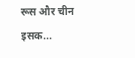रूस और चीन इसक...